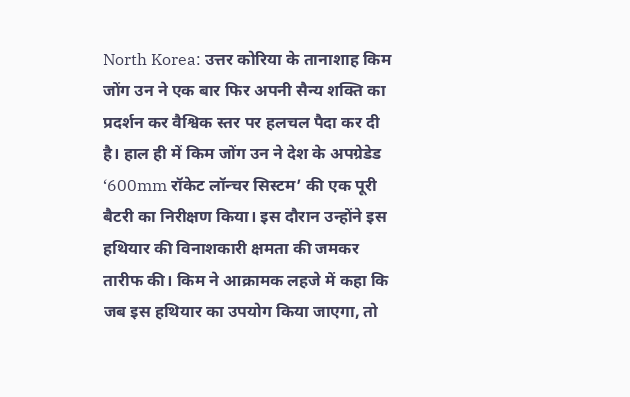North Korea: उत्तर कोरिया के तानाशाह किम जोंग उन ने एक बार फिर अपनी सैन्य शक्ति का प्रदर्शन कर वैश्विक स्तर पर हलचल पैदा कर दी है। हाल ही में किम जोंग उन ने देश के अपग्रेडेड ‘600mm रॉकेट लॉन्चर सिस्टम’ की एक पूरी बैटरी का निरीक्षण किया। इस दौरान उन्होंने इस हथियार की विनाशकारी क्षमता की जमकर तारीफ की। किम ने आक्रामक लहजे में कहा कि जब इस हथियार का उपयोग किया जाएगा, तो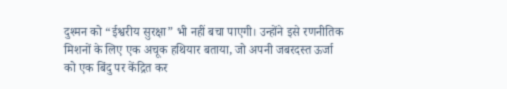दुश्मन को “ईश्वरीय सुरक्षा” भी नहीं बचा पाएगी। उन्होंने इसे रणनीतिक मिशनों के लिए एक अचूक हथियार बताया, जो अपनी जबरदस्त ऊर्जा को एक बिंदु पर केंद्रित कर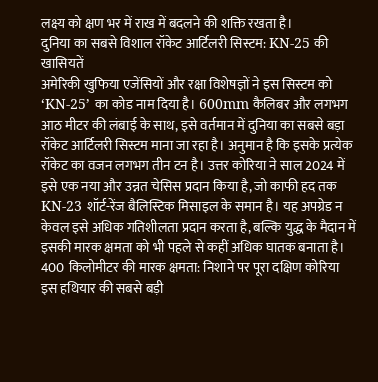लक्ष्य को क्षण भर में राख में बदलने की शक्ति रखता है।
दुनिया का सबसे विशाल रॉकेट आर्टिलरी सिस्टम: KN-25 की खासियतें
अमेरिकी खुफिया एजेंसियों और रक्षा विशेषज्ञों ने इस सिस्टम को ‘KN-25’ का कोड नाम दिया है। 600mm कैलिबर और लगभग आठ मीटर की लंबाई के साथ, इसे वर्तमान में दुनिया का सबसे बड़ा रॉकेट आर्टिलरी सिस्टम माना जा रहा है। अनुमान है कि इसके प्रत्येक रॉकेट का वजन लगभग तीन टन है। उत्तर कोरिया ने साल 2024 में इसे एक नया और उन्नत चेसिस प्रदान किया है, जो काफी हद तक KN-23 शॉर्ट-रेंज बैलिस्टिक मिसाइल के समान है। यह अपग्रेड न केवल इसे अधिक गतिशीलता प्रदान करता है, बल्कि युद्ध के मैदान में इसकी मारक क्षमता को भी पहले से कहीं अधिक घातक बनाता है।
400 किलोमीटर की मारक क्षमता: निशाने पर पूरा दक्षिण कोरिया
इस हथियार की सबसे बड़ी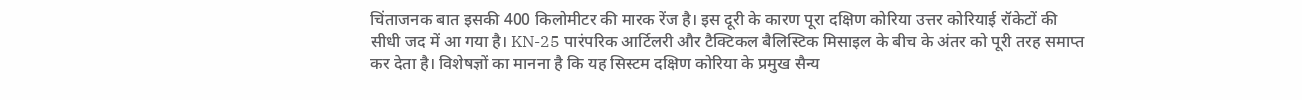चिंताजनक बात इसकी 400 किलोमीटर की मारक रेंज है। इस दूरी के कारण पूरा दक्षिण कोरिया उत्तर कोरियाई रॉकेटों की सीधी जद में आ गया है। KN-25 पारंपरिक आर्टिलरी और टैक्टिकल बैलिस्टिक मिसाइल के बीच के अंतर को पूरी तरह समाप्त कर देता है। विशेषज्ञों का मानना है कि यह सिस्टम दक्षिण कोरिया के प्रमुख सैन्य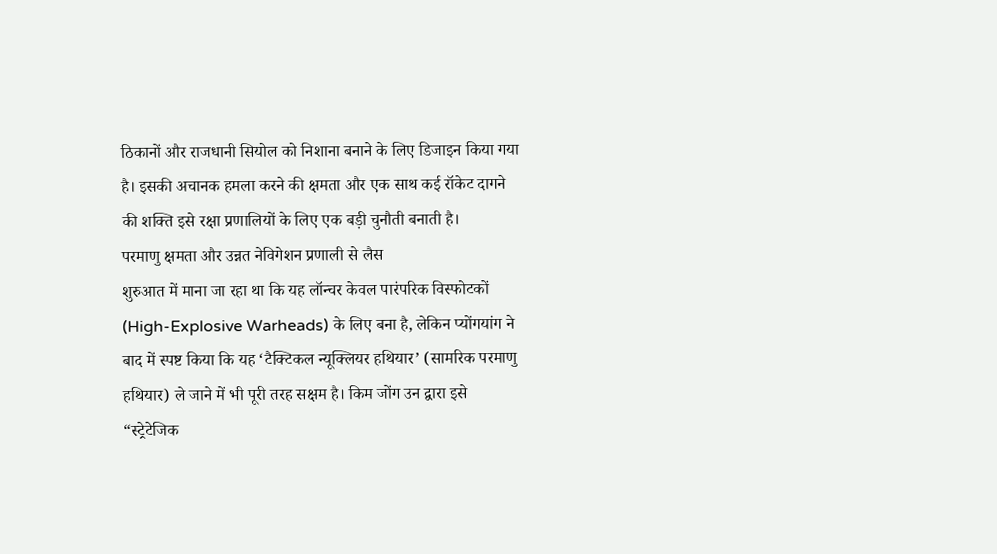ठिकानों और राजधानी सियोल को निशाना बनाने के लिए डिजाइन किया गया है। इसकी अचानक हमला करने की क्षमता और एक साथ कई रॉकेट दागने की शक्ति इसे रक्षा प्रणालियों के लिए एक बड़ी चुनौती बनाती है।
परमाणु क्षमता और उन्नत नेविगेशन प्रणाली से लैस
शुरुआत में माना जा रहा था कि यह लॉन्चर केवल पारंपरिक विस्फोटकों (High-Explosive Warheads) के लिए बना है, लेकिन प्योंगयांग ने बाद में स्पष्ट किया कि यह ‘टैक्टिकल न्यूक्लियर हथियार’ (सामरिक परमाणु हथियार) ले जाने में भी पूरी तरह सक्षम है। किम जोंग उन द्वारा इसे “स्ट्रेटेजिक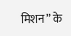मिशन” के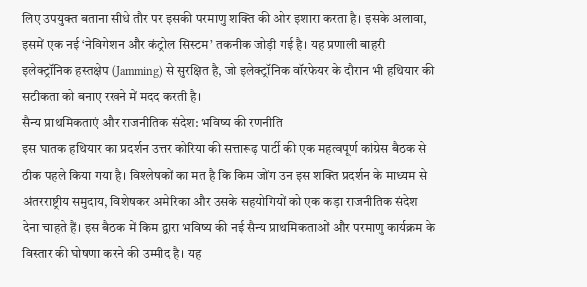लिए उपयुक्त बताना सीधे तौर पर इसकी परमाणु शक्ति की ओर इशारा करता है। इसके अलावा, इसमें एक नई ‘नेविगेशन और कंट्रोल सिस्टम’ तकनीक जोड़ी गई है। यह प्रणाली बाहरी इलेक्ट्रॉनिक हस्तक्षेप (Jamming) से सुरक्षित है, जो इलेक्ट्रॉनिक वॉरफेयर के दौरान भी हथियार की सटीकता को बनाए रखने में मदद करती है।
सैन्य प्राथमिकताएं और राजनीतिक संदेश: भविष्य की रणनीति
इस घातक हथियार का प्रदर्शन उत्तर कोरिया की सत्तारूढ़ पार्टी की एक महत्वपूर्ण कांग्रेस बैठक से ठीक पहले किया गया है। विश्लेषकों का मत है कि किम जोंग उन इस शक्ति प्रदर्शन के माध्यम से अंतरराष्ट्रीय समुदाय, विशेषकर अमेरिका और उसके सहयोगियों को एक कड़ा राजनीतिक संदेश देना चाहते हैं। इस बैठक में किम द्वारा भविष्य की नई सैन्य प्राथमिकताओं और परमाणु कार्यक्रम के विस्तार की घोषणा करने की उम्मीद है। यह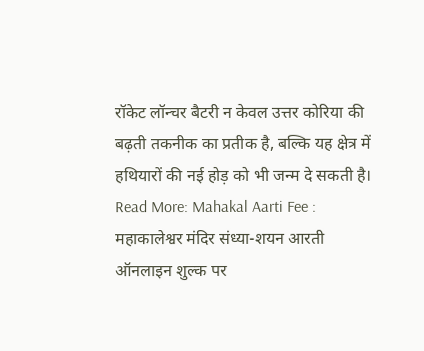रॉकेट लॉन्चर बैटरी न केवल उत्तर कोरिया की बढ़ती तकनीक का प्रतीक है, बल्कि यह क्षेत्र में हथियारों की नई होड़ को भी जन्म दे सकती है।
Read More: Mahakal Aarti Fee : महाकालेश्वर मंदिर संध्या-शयन आरती ऑनलाइन शुल्क पर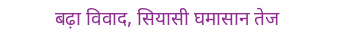बढ़ा विवाद, सियासी घमासान तेज